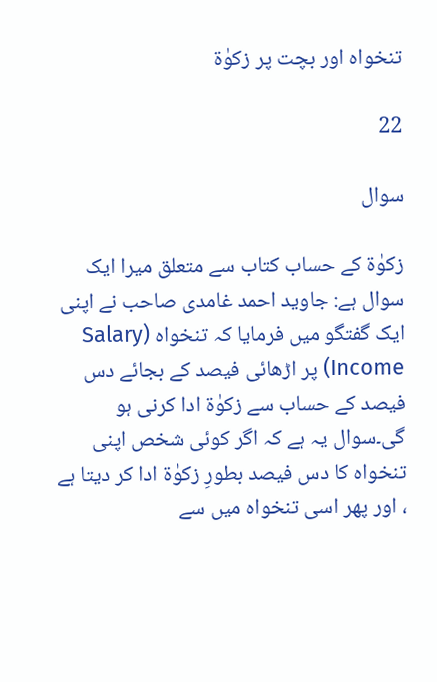تنخواہ اور بچت پر زکوٰۃ

22

سوال

زکوٰۃ کے حساب کتاب سے متعلق میرا ایک سوال ہے: جاوید احمد غامدی صاحب نے اپنی ایک گفتگو میں فرمایا کہ تنخواہ (Salary Income) پر اڑھائی فیصد کے بجائے دس فیصد کے حساب سے زکوٰۃ ادا کرنی ہو گی۔سوال یہ ہے کہ اگر کوئی شخص اپنی تنخواہ کا دس فیصد بطورِ زکوٰۃ ادا کر دیتا ہے ، اور پھر اسی تنخواہ میں سے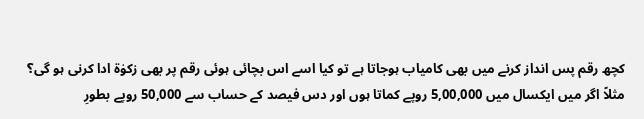کچھ رقم پس انداز کرنے میں بھی کامیاب ہوجاتا ہے تو کیا اسے اس بچائی ہوئی رقم پر بھی زکوٰۃ ادا کرنی ہو گی؟ مثلاً اگر میں ایکسال میں 5,00,000 روپے کماتا ہوں اور دس فیصد کے حساب سے 50,000 روپے بطورِ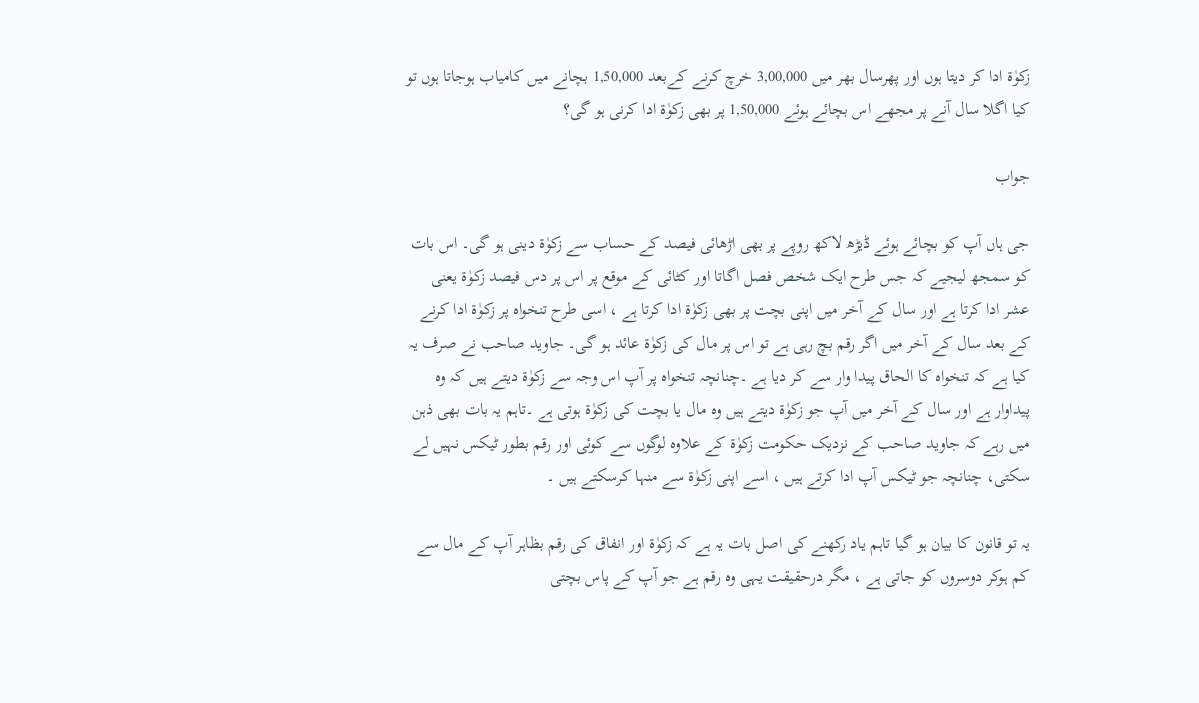زکوٰۃ ادا کر دیتا ہوں اور پھرسال بھر میں 3,00,000 خرچ کرنے کےبعد 1,50,000 بچانے میں کامیاب ہوجاتا ہوں تو کیا اگلا سال آنے پر مجھے اس بچائے ہوئے 1,50,000 پر بھی زکوٰۃ ادا کرنی ہو گی؟

جواب

جی ہاں آپ کو بچائے ہوئے ڈیڑھ لاکھ روپے پر بھی اڑھائی فیصد کے حساب سے زکوٰۃ دینی ہو گی۔ اس بات کو سمجھ لیجیے کہ جس طرح ایک شخص فصل اگاتا اور کٹائی کے موقع پر اس پر دس فیصد زکوٰۃ یعنی عشر ادا کرتا ہے اور سال کے آخر میں اپنی بچت پر بھی زکوٰۃ ادا کرتا ہے ، اسی طرح تنخواہ پر زکوٰۃ ادا کرنے کے بعد سال کے آخر میں اگر رقم بچ رہی ہے تو اس پر مال کی زکوٰۃ عائد ہو گی۔ جاوید صاحب نے صرف یہ کیا ہے کہ تنخواہ کا الحاق پیدا وار سے کر دیا ہے ۔چنانچہ تنخواہ پر آپ اس وجہ سے زکوٰۃ دیتے ہیں کہ وہ پیداوار ہے اور سال کے آخر میں آپ جو زکوٰۃ دیتے ہیں وہ مال یا بچت کی زکوٰۃ ہوتی ہے ۔تاہم یہ بات بھی ذہن میں رہے کہ جاوید صاحب کے نزدیک حکومت زکوٰۃ کے علاوہ لوگوں سے کوئی اور رقم بطور ٹیکس نہیں لے سکتی، چنانچہ جو ٹیکس آپ ادا کرتے ہیں ، اسے اپنی زکوٰۃ سے منہا کرسکتے ہیں ۔

یہ تو قانون کا بیان ہو گیا تاہم یاد رکھنے کی اصل بات یہ ہے کہ زکوٰۃ اور انفاق کی رقم بظاہر آپ کے مال سے کم ہوکر دوسروں کو جاتی ہے ، مگر درحقیقت یہی وہ رقم ہے جو آپ کے پاس بچتی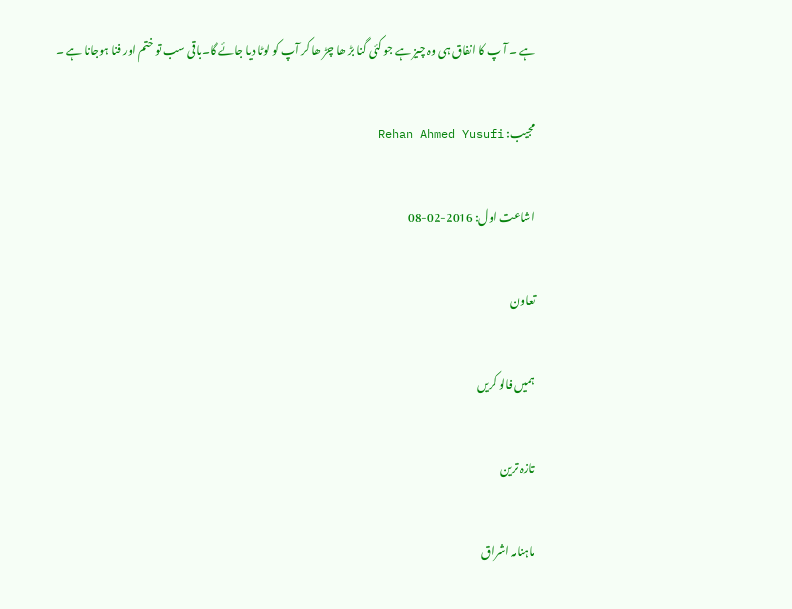ہے ۔ آ پ کا انفاق ہی وہ چیز ہے جو کئی گنا بڑ ھا چڑ ھا کر آپ کو لوٹا دیا جائے گا۔باقی سب تو ختم اور فنا ہوجانا ہے ۔

مجیب: Rehan Ahmed Yusufi

اشاعت اول: 2016-02-08

تعاون

ہمیں فالو کریں

تازہ ترین

ماہنامہ اشراق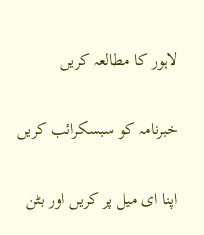لاہور کا مطالعہ کریں

خبرنامہ کو سبسکرائب کریں

اپنا ای میل پر کریں اور بٹن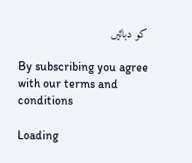کو دبائیں

By subscribing you agree with our terms and conditions

Loading